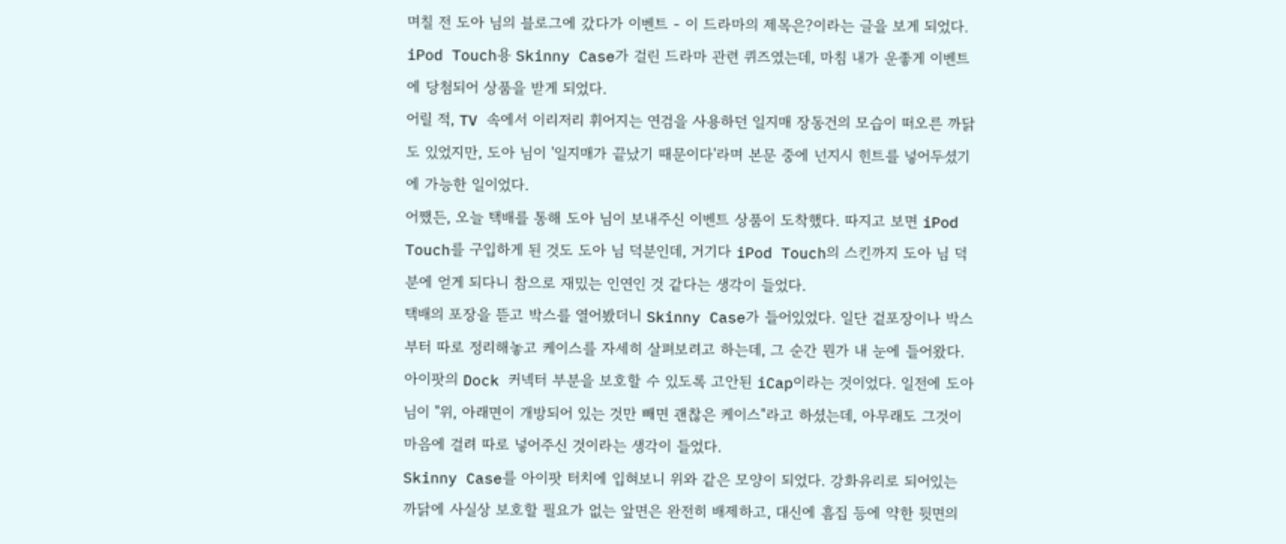며칠 전 도아 님의 블로그에 갔다가 이벤트 - 이 드라마의 제목은?이라는 글을 보게 되었다. iPod Touch용 Skinny Case가 걸린 드라마 관련 퀴즈였는데, 마침 내가 운좋게 이벤트에 당첨되어 상품을 받게 되었다.
어릴 적, TV 속에서 이리저리 휘어지는 연검을 사용하던 일지매 장동건의 모습이 떠오른 까닭도 있었지만, 도아 님이 '일지매가 끝났기 때문이다'라며 본문 중에 넌지시 힌트를 넣어두셨기에 가능한 일이었다.
어쨌든, 오늘 택배를 통해 도아 님이 보내주신 이벤트 상품이 도착했다. 따지고 보면 iPod Touch를 구입하게 된 것도 도아 님 덕분인데, 거기다 iPod Touch의 스킨까지 도아 님 덕분에 얻게 되다니 참으로 재밌는 인연인 것 같다는 생각이 들었다.
택배의 포장을 뜯고 박스를 열어봤더니 Skinny Case가 들어있었다. 일단 겉포장이나 박스부터 따로 정리해놓고 케이스를 자세히 살펴보려고 하는데, 그 순간 뭔가 내 눈에 들어왔다.
아이팟의 Dock 커넥터 부분을 보호할 수 있도록 고안된 iCap이라는 것이었다. 일전에 도아 님이 "위, 아래면이 개방되어 있는 것만 빼면 괜찮은 케이스"라고 하셨는데, 아무래도 그것이 마음에 걸려 따로 넣어주신 것이라는 생각이 들었다.
Skinny Case를 아이팟 터치에 입혀보니 위와 같은 모양이 되었다. 강화유리로 되어있는 까닭에 사실상 보호할 필요가 없는 앞면은 완전히 배제하고, 대신에 흠집 등에 약한 뒷면의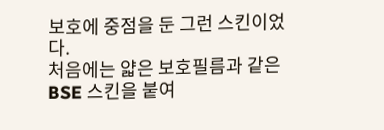보호에 중점을 둔 그런 스킨이었다.
처음에는 얇은 보호필름과 같은 BSE 스킨을 붙여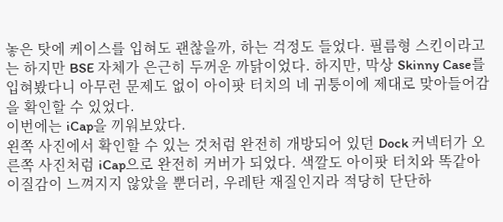놓은 탓에 케이스를 입혀도 괜찮을까, 하는 걱정도 들었다. 필름형 스킨이라고는 하지만 BSE 자체가 은근히 두꺼운 까닭이었다. 하지만, 막상 Skinny Case를 입혀봤다니 아무런 문제도 없이 아이팟 터치의 네 귀퉁이에 제대로 맞아들어감을 확인할 수 있었다.
이번에는 iCap을 끼워보았다.
왼쪽 사진에서 확인할 수 있는 것처럼 완전히 개방되어 있던 Dock 커넥터가 오른쪽 사진처럼 iCap으로 완전히 커버가 되었다. 색깔도 아이팟 터치와 똑같아 이질감이 느껴지지 않았을 뿐더러, 우레탄 재질인지라 적당히 단단하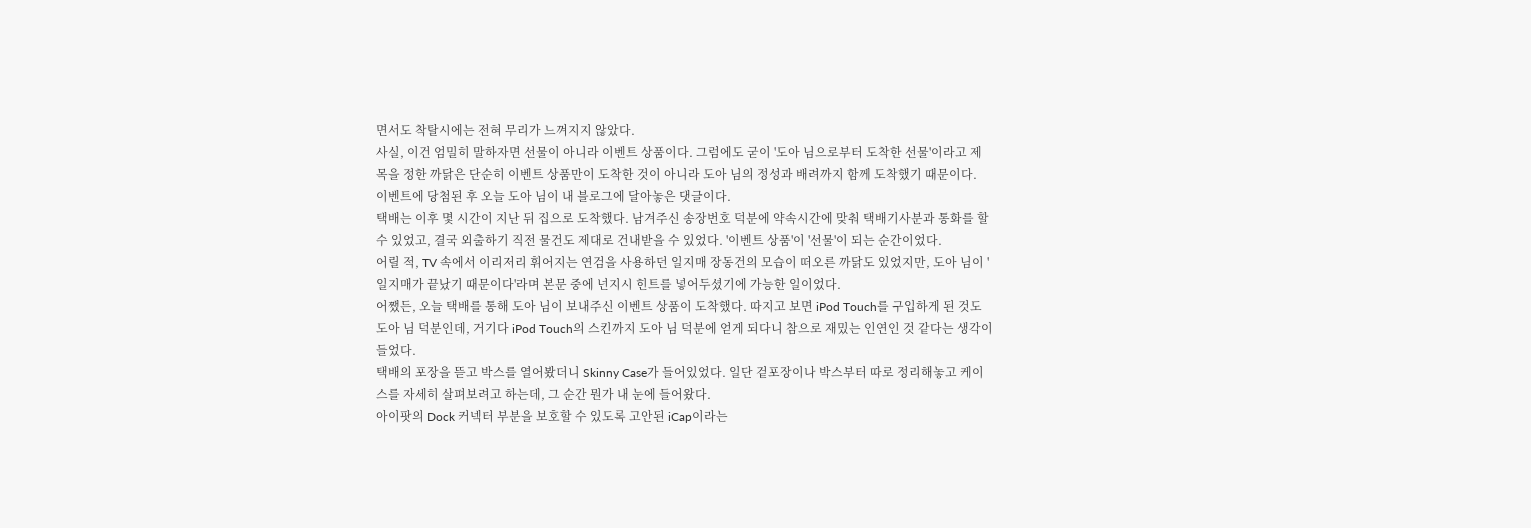면서도 착탈시에는 전혀 무리가 느껴지지 않았다.
사실, 이건 엄밀히 말하자면 선물이 아니라 이벤트 상품이다. 그럼에도 굳이 '도아 님으로부터 도착한 선물'이라고 제목을 정한 까닭은 단순히 이벤트 상품만이 도착한 것이 아니라 도아 님의 정성과 배려까지 함께 도착했기 때문이다.
이벤트에 당첨된 후 오늘 도아 님이 내 블로그에 달아놓은 댓글이다.
택배는 이후 몇 시간이 지난 뒤 집으로 도착했다. 남겨주신 송장번호 덕분에 약속시간에 맞춰 택배기사분과 통화를 할 수 있었고, 결국 외출하기 직전 물건도 제대로 건내받을 수 있었다. '이벤트 상품'이 '선물'이 되는 순간이었다.
어릴 적, TV 속에서 이리저리 휘어지는 연검을 사용하던 일지매 장동건의 모습이 떠오른 까닭도 있었지만, 도아 님이 '일지매가 끝났기 때문이다'라며 본문 중에 넌지시 힌트를 넣어두셨기에 가능한 일이었다.
어쨌든, 오늘 택배를 통해 도아 님이 보내주신 이벤트 상품이 도착했다. 따지고 보면 iPod Touch를 구입하게 된 것도 도아 님 덕분인데, 거기다 iPod Touch의 스킨까지 도아 님 덕분에 얻게 되다니 참으로 재밌는 인연인 것 같다는 생각이 들었다.
택배의 포장을 뜯고 박스를 열어봤더니 Skinny Case가 들어있었다. 일단 겉포장이나 박스부터 따로 정리해놓고 케이스를 자세히 살펴보려고 하는데, 그 순간 뭔가 내 눈에 들어왔다.
아이팟의 Dock 커넥터 부분을 보호할 수 있도록 고안된 iCap이라는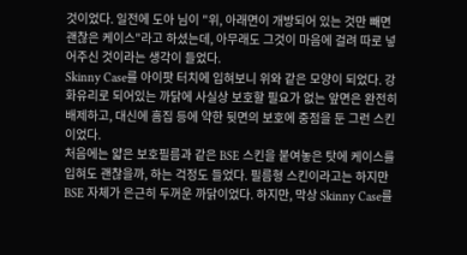것이었다. 일전에 도아 님이 "위, 아래면이 개방되어 있는 것만 빼면 괜찮은 케이스"라고 하셨는데, 아무래도 그것이 마음에 걸려 따로 넣어주신 것이라는 생각이 들었다.
Skinny Case를 아이팟 터치에 입혀보니 위와 같은 모양이 되었다. 강화유리로 되어있는 까닭에 사실상 보호할 필요가 없는 앞면은 완전히 배제하고, 대신에 흠집 등에 약한 뒷면의 보호에 중점을 둔 그런 스킨이었다.
처음에는 얇은 보호필름과 같은 BSE 스킨을 붙여놓은 탓에 케이스를 입혀도 괜찮을까, 하는 걱정도 들었다. 필름형 스킨이라고는 하지만 BSE 자체가 은근히 두꺼운 까닭이었다. 하지만, 막상 Skinny Case를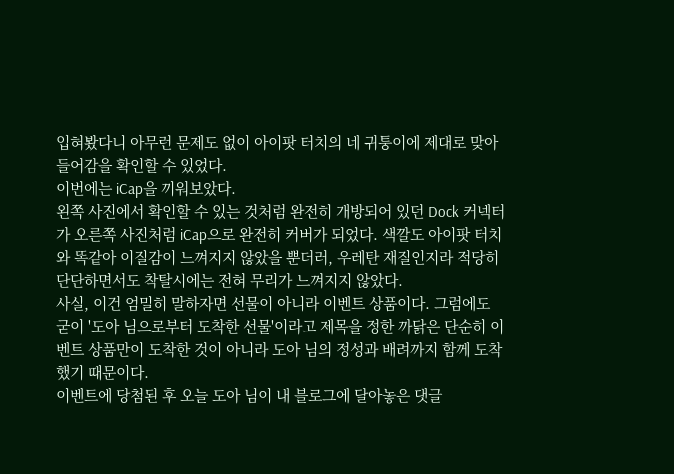입혀봤다니 아무런 문제도 없이 아이팟 터치의 네 귀퉁이에 제대로 맞아들어감을 확인할 수 있었다.
이번에는 iCap을 끼워보았다.
왼쪽 사진에서 확인할 수 있는 것처럼 완전히 개방되어 있던 Dock 커넥터가 오른쪽 사진처럼 iCap으로 완전히 커버가 되었다. 색깔도 아이팟 터치와 똑같아 이질감이 느껴지지 않았을 뿐더러, 우레탄 재질인지라 적당히 단단하면서도 착탈시에는 전혀 무리가 느껴지지 않았다.
사실, 이건 엄밀히 말하자면 선물이 아니라 이벤트 상품이다. 그럼에도 굳이 '도아 님으로부터 도착한 선물'이라고 제목을 정한 까닭은 단순히 이벤트 상품만이 도착한 것이 아니라 도아 님의 정성과 배려까지 함께 도착했기 때문이다.
이벤트에 당첨된 후 오늘 도아 님이 내 블로그에 달아놓은 댓글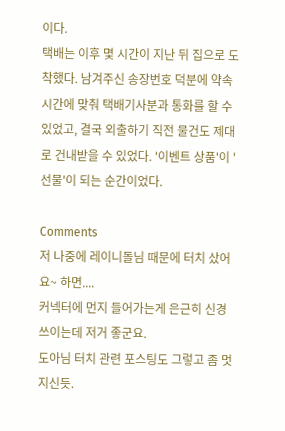이다.
택배는 이후 몇 시간이 지난 뒤 집으로 도착했다. 남겨주신 송장번호 덕분에 약속시간에 맞춰 택배기사분과 통화를 할 수 있었고, 결국 외출하기 직전 물건도 제대로 건내받을 수 있었다. '이벤트 상품'이 '선물'이 되는 순간이었다.

Comments
저 나중에 레이니돌님 때문에 터치 샀어요~ 하면....
커넥터에 먼지 들어가는게 은근히 신경쓰이는데 저거 좋군요.
도아님 터치 관련 포스팅도 그렇고 좀 멋지신듯.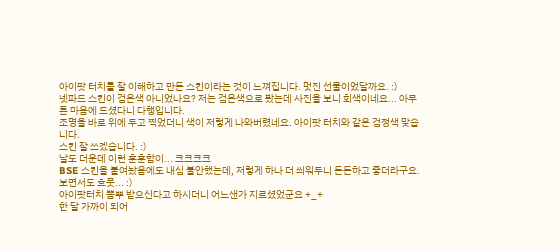아이팟 터치를 잘 이해하고 만든 스킨이라는 것이 느껴집니다. 멋진 선물이었달까요. :)
넷파드 스킨이 검은색 아니었나요? 저는 검은색으로 봤는데 사진을 보니 회색이네요... 아무튼 마음에 드셨다니 다행입니다.
조명을 바로 위에 두고 찍었더니 색이 저렇게 나와버렸네요. 아이팟 터치와 같은 검정색 맞습니다.
스킨 잘 쓰겠습니다. :)
날도 더운데 이런 훈훈함이... 크크크크
BSE 스킨을 붙여놨음에도 내심 불안했는데, 저렇게 하나 더 씌워두니 든든하고 좋더라구요. 보면서도 흐뭇... :)
아이팟터치 뽐뿌 받으신다고 하시더니 어느샌가 지르셨었군요 +_+
한 달 가까이 되어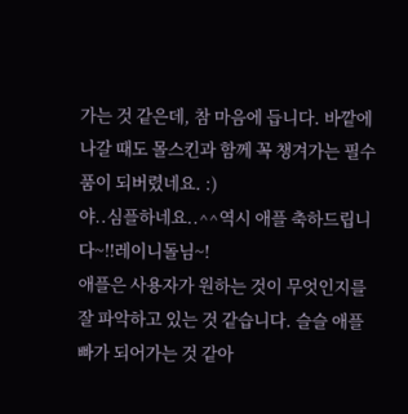가는 것 같은데, 참 마음에 듭니다. 바깥에 나갈 때도 몰스킨과 함께 꼭 챙겨가는 필수품이 되버렸네요. :)
야..심플하네요..^^역시 애플 축하드립니다~!!레이니돌님~!
애플은 사용자가 원하는 것이 무엇인지를 잘 파악하고 있는 것 같습니다. 슬슬 애플빠가 되어가는 것 같아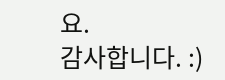요.
감사합니다. :)